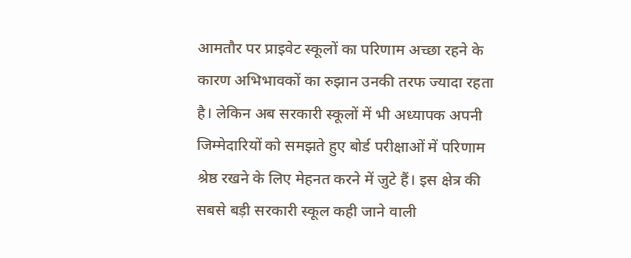आमतौर पर प्राइवेट स्कूलों का परिणाम अच्छा रहने के कारण अभिभावकों का रुझान उनकी तरफ ज्यादा रहता है। लेकिन अब सरकारी स्कूलों में भी अध्यापक अपनी जिम्मेदारियों को समझते हुए बोर्ड परीक्षाओं में परिणाम श्रेष्ठ रखने के लिए मेहनत करने में जुटे हैं। इस क्षेत्र की सबसे बड़ी सरकारी स्कूल कही जाने वाली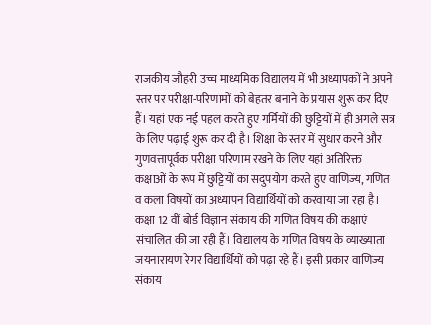राजकीय जौहरी उच्च माध्यमिक विद्यालय में भी अध्यापकों ने अपने स्तर पर परीक्षा-परिणामों को बेहतर बनाने के प्रयास शुरू कर दिए हैं। यहां एक नई पहल करते हुए गर्मियों की छुट्टियों में ही अगले सत्र के लिए पढ़ाई शुरू कर दी है। शिक्षा के स्तर में सुधार करने और गुणवत्तापूर्वक परीक्षा परिणाम रखने के लिए यहां अतिरिक्त कक्षाओं के रूप में छुट्टियों का सदुपयोग करते हुए वाणिज्य, गणित व कला विषयों का अध्यापन विद्यार्थियों को करवाया जा रहा है। कक्षा 12 वीं बोर्ड विज्ञान संकाय की गणित विषय की कक्षाएं संचालित की जा रही हैं। विद्यालय के गणित विषय के व्याख्याता जयनारायण रेगर विद्यार्थियों को पढ़ा रहे हैं। इसी प्रकार वाणिज्य संकाय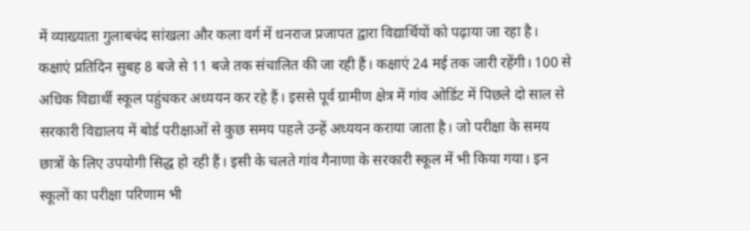में व्याख्याता गुलाबचंद सांखला और कला वर्ग में धनराज प्रजापत द्वारा विद्यार्थियों को पढ़ाया जा रहा है। कक्षाएं प्रतिदिन सुबह 8 बजे से 11 बजे तक संचालित की जा रही हैं। कक्षाएं 24 मई तक जारी रहेंगी। 100 से अधिक विद्यार्थी स्कूल पहुंचकर अध्ययन कर रहे हैं। इससे पूर्व ग्रामीण क्षेत्र में गांव ओडिंट में पिछले दो साल से सरकारी विद्यालय में बोर्ड परीक्षाओं से कुछ समय पहले उन्हें अध्ययन कराया जाता है। जो परीक्षा के समय छात्रों के लिए उपयोगी सिद्ध हो रही हैं। इसी के चलते गांव गैनाणा के सरकारी स्कूल में भी किया गया। इन स्कूलों का परीक्षा परिणाम भी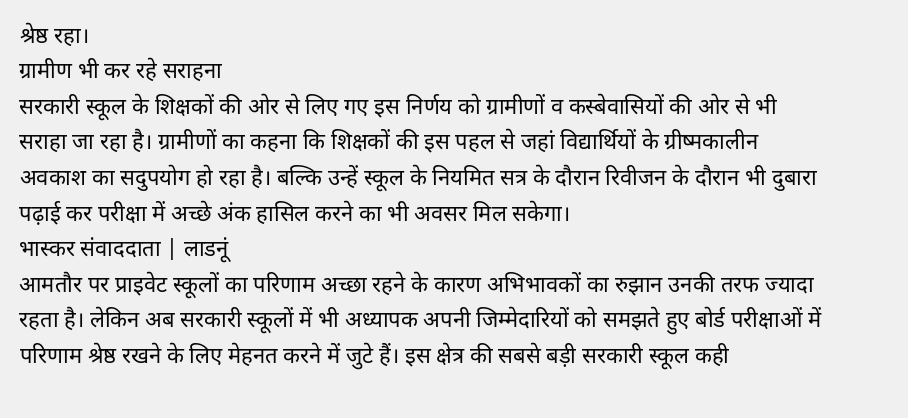श्रेष्ठ रहा।
ग्रामीण भी कर रहे सराहना
सरकारी स्कूल के शिक्षकों की ओर से लिए गए इस निर्णय को ग्रामीणों व कस्बेवासियों की ओर से भी सराहा जा रहा है। ग्रामीणों का कहना कि शिक्षकों की इस पहल से जहां विद्यार्थियों के ग्रीष्मकालीन अवकाश का सदुपयोग हो रहा है। बल्कि उन्हें स्कूल के नियमित सत्र के दौरान रिवीजन के दौरान भी दुबारा पढ़ाई कर परीक्षा में अच्छे अंक हासिल करने का भी अवसर मिल सकेगा।
भास्कर संवाददाता | लाडनूं
आमतौर पर प्राइवेट स्कूलों का परिणाम अच्छा रहने के कारण अभिभावकों का रुझान उनकी तरफ ज्यादा रहता है। लेकिन अब सरकारी स्कूलों में भी अध्यापक अपनी जिम्मेदारियों को समझते हुए बोर्ड परीक्षाओं में परिणाम श्रेष्ठ रखने के लिए मेहनत करने में जुटे हैं। इस क्षेत्र की सबसे बड़ी सरकारी स्कूल कही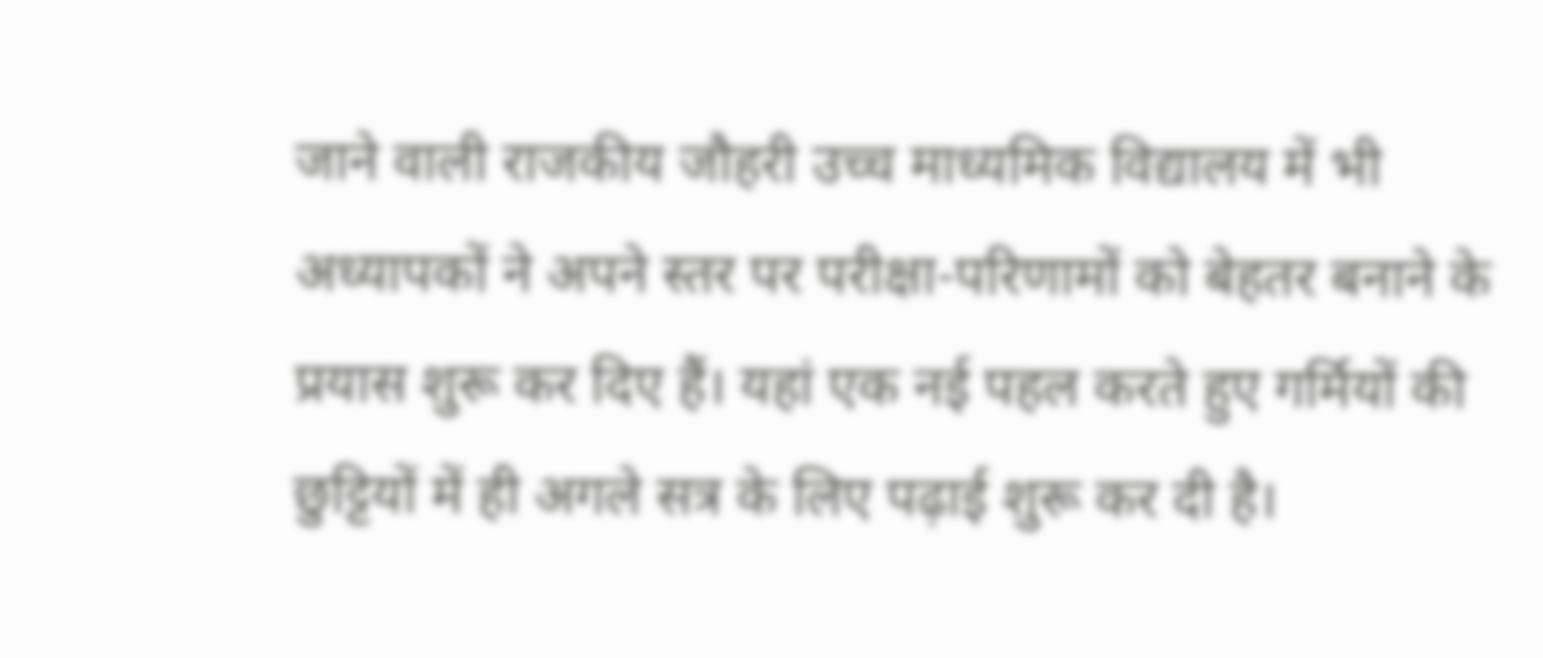जाने वाली राजकीय जौहरी उच्च माध्यमिक विद्यालय में भी अध्यापकों ने अपने स्तर पर परीक्षा-परिणामों को बेहतर बनाने के प्रयास शुरू कर दिए हैं। यहां एक नई पहल करते हुए गर्मियों की छुट्टियों में ही अगले सत्र के लिए पढ़ाई शुरू कर दी है।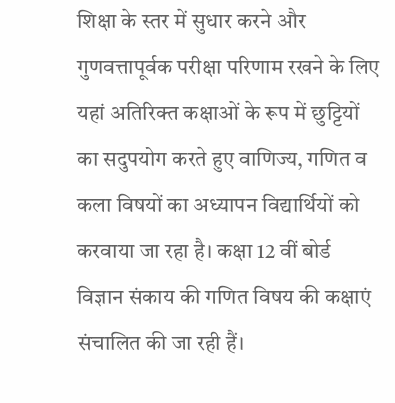शिक्षा के स्तर में सुधार करने और गुणवत्तापूर्वक परीक्षा परिणाम रखने के लिए यहां अतिरिक्त कक्षाओं के रूप में छुट्टियों का सदुपयोग करते हुए वाणिज्य, गणित व कला विषयों का अध्यापन विद्यार्थियों को करवाया जा रहा है। कक्षा 12 वीं बोर्ड विज्ञान संकाय की गणित विषय की कक्षाएं संचालित की जा रही हैं।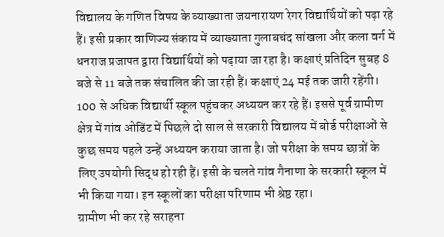विद्यालय के गणित विषय के व्याख्याता जयनारायण रेगर विद्यार्थियों को पढ़ा रहे हैं। इसी प्रकार वाणिज्य संकाय में व्याख्याता गुलाबचंद सांखला और कला वर्ग में धनराज प्रजापत द्वारा विद्यार्थियों को पढ़ाया जा रहा है। कक्षाएं प्रतिदिन सुबह 8 बजे से 11 बजे तक संचालित की जा रही हैं। कक्षाएं 24 मई तक जारी रहेंगी। 100 से अधिक विद्यार्थी स्कूल पहुंचकर अध्ययन कर रहे हैं। इससे पूर्व ग्रामीण क्षेत्र में गांव ओडिंट में पिछले दो साल से सरकारी विद्यालय में बोर्ड परीक्षाओं से कुछ समय पहले उन्हें अध्ययन कराया जाता है। जो परीक्षा के समय छात्रों के लिए उपयोगी सिद्ध हो रही हैं। इसी के चलते गांव गैनाणा के सरकारी स्कूल में भी किया गया। इन स्कूलों का परीक्षा परिणाम भी श्रेष्ठ रहा।
ग्रामीण भी कर रहे सराहना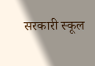सरकारी स्कूल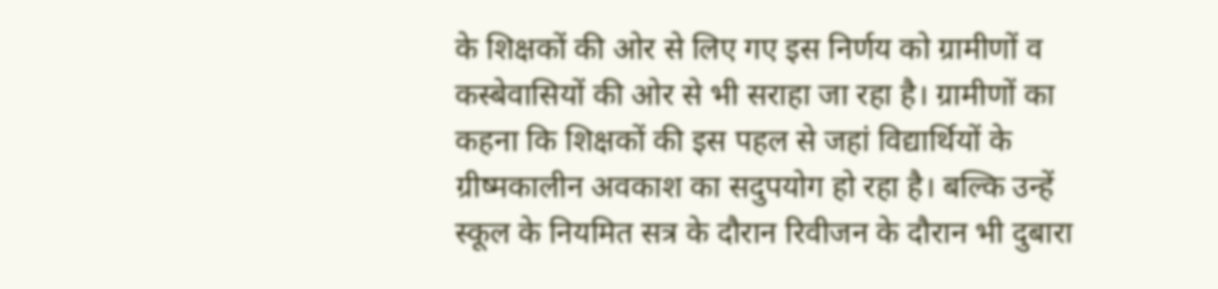के शिक्षकों की ओर से लिए गए इस निर्णय को ग्रामीणों व कस्बेवासियों की ओर से भी सराहा जा रहा है। ग्रामीणों का कहना कि शिक्षकों की इस पहल से जहां विद्यार्थियों के ग्रीष्मकालीन अवकाश का सदुपयोग हो रहा है। बल्कि उन्हें स्कूल के नियमित सत्र के दौरान रिवीजन के दौरान भी दुबारा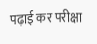पढ़ाई कर परीक्षा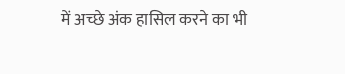में अच्छे अंक हासिल करने का भी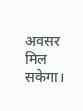अवसर मिल सकेगा।